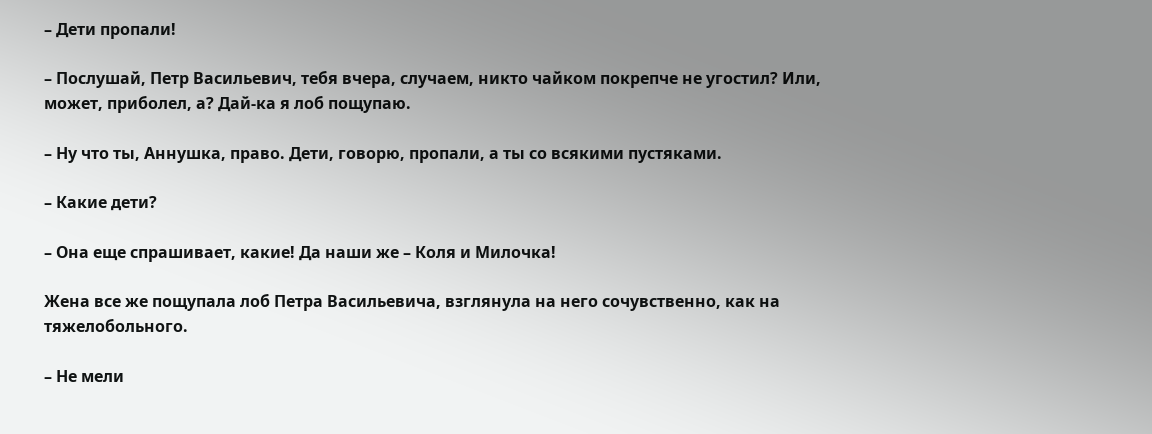– Дети пропали!

– Послушай, Петр Васильевич, тебя вчера, случаем, никто чайком покрепче не угостил? Или, может, приболел, а? Дай-ка я лоб пощупаю.

– Ну что ты, Аннушка, право. Дети, говорю, пропали, а ты со всякими пустяками.

– Какие дети?

– Она еще спрашивает, какие! Да наши же – Коля и Милочка!

Жена все же пощупала лоб Петра Васильевича, взглянула на него сочувственно, как на тяжелобольного.

– Не мели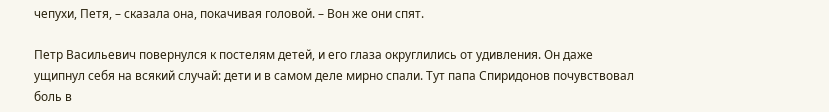чепухи, Петя, – сказала она, покачивая головой. – Вон же они спят.

Петр Васильевич повернулся к постелям детей, и его глаза округлились от удивления. Он даже ущипнул себя на всякий случай: дети и в самом деле мирно спали. Тут папа Спиридонов почувствовал боль в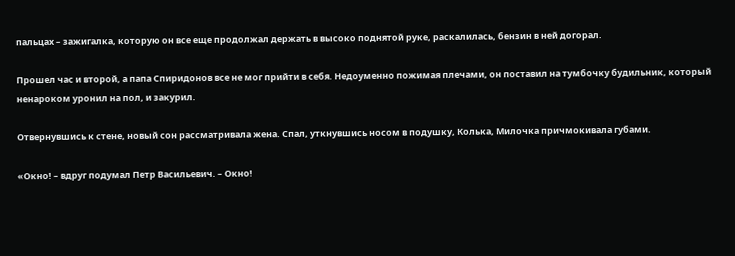пальцах – зажигалка, которую он все еще продолжал держать в высоко поднятой руке, раскалилась, бензин в ней догорал.

Прошел час и второй, а папа Спиридонов все не мог прийти в себя. Недоуменно пожимая плечами, он поставил на тумбочку будильник, который ненароком уронил на пол, и закурил.

Отвернувшись к стене, новый сон рассматривала жена. Спал, уткнувшись носом в подушку, Колька, Милочка причмокивала губами.

«Окно! – вдруг подумал Петр Васильевич. – Окно!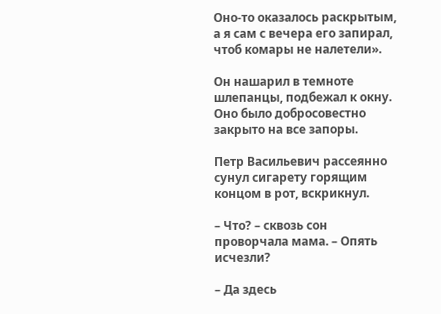Оно-то оказалось раскрытым, а я сам с вечера его запирал, чтоб комары не налетели».

Он нашарил в темноте шлепанцы, подбежал к окну. Оно было добросовестно закрыто на все запоры.

Петр Васильевич рассеянно сунул сигарету горящим концом в рот, вскрикнул.

– Что? – сквозь сон проворчала мама. – Опять исчезли?

– Да здесь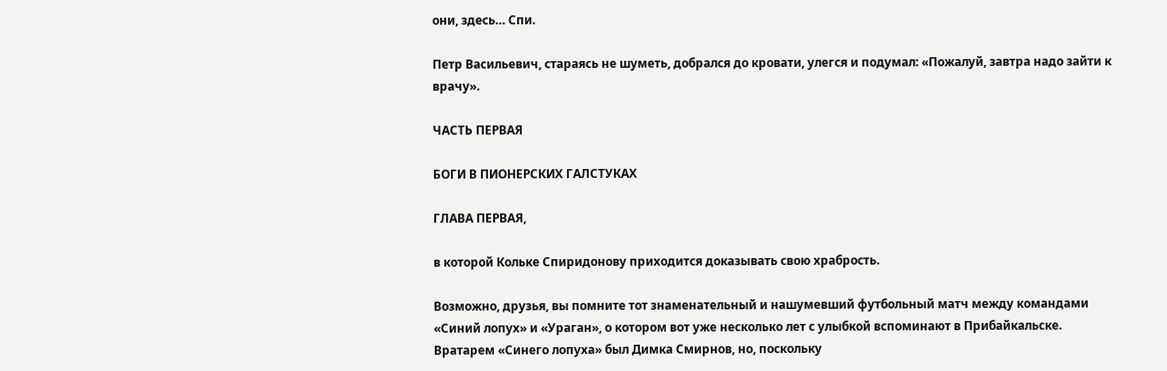они, здесь… Спи.

Петр Васильевич, стараясь не шуметь, добрался до кровати, улегся и подумал: «Пожалуй, завтра надо зайти к врачу».

ЧАСТЬ ПЕРВАЯ

БОГИ В ПИОНЕРСКИХ ГАЛСТУКАХ

ГЛАВА ПЕРВАЯ,

в которой Кольке Спиридонову приходится доказывать свою храбрость.

Возможно, друзья, вы помните тот знаменательный и нашумевший футбольный матч между командами «Синий лопух» и «Ураган», о котором вот уже несколько лет с улыбкой вспоминают в Прибайкальске. Вратарем «Синего лопуха» был Димка Смирнов, но, поскольку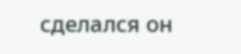сделался он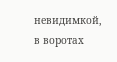невидимкой, в воротах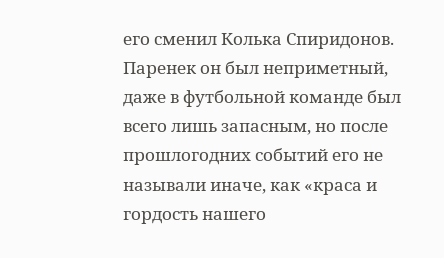его сменил Колька Спиридонов. Паренек он был неприметный, даже в футбольной команде был всего лишь запасным, но после прошлогодних событий его не называли иначе, как «краса и гордость нашего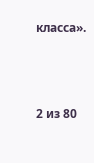класса».



2 из 80